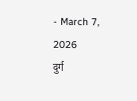- March 7, 2026
दुर्ग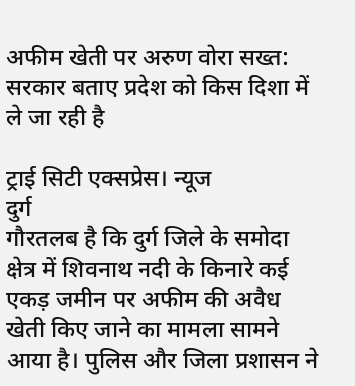अफीम खेती पर अरुण वोरा सख्त: सरकार बताए प्रदेश को किस दिशा में ले जा रही है

ट्राई सिटी एक्सप्रेस। न्यूज
दुर्ग
गौरतलब है कि दुर्ग जिले के समोदा क्षेत्र में शिवनाथ नदी के किनारे कई एकड़ जमीन पर अफीम की अवैध खेती किए जाने का मामला सामने आया है। पुलिस और जिला प्रशासन ने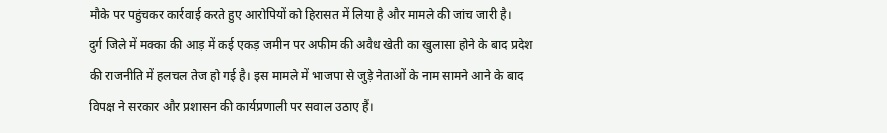मौके पर पहुंचकर कार्रवाई करते हुए आरोपियों को हिरासत में लिया है और मामले की जांच जारी है।
दुर्ग जिले में मक्का की आड़ में कई एकड़ जमीन पर अफीम की अवैध खेती का खुलासा होने के बाद प्रदेश की राजनीति में हलचल तेज हो गई है। इस मामले में भाजपा से जुड़े नेताओं के नाम सामने आने के बाद विपक्ष ने सरकार और प्रशासन की कार्यप्रणाली पर सवाल उठाए हैं।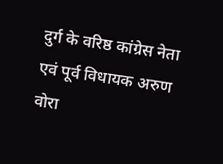दुर्ग के वरिष्ठ कांग्रेस नेता एवं पूर्व विधायक अरुण वोरा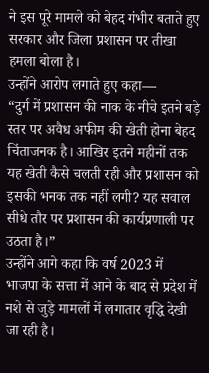ने इस पूरे मामले को बेहद गंभीर बताते हुए सरकार और जिला प्रशासन पर तीखा हमला बोला है।
उन्होंने आरोप लगाते हुए कहा—
“दुर्ग में प्रशासन की नाक के नीचे इतने बड़े स्तर पर अवैध अफीम की खेती होना बेहद चिंताजनक है। आखिर इतने महीनों तक यह खेती कैसे चलती रही और प्रशासन को इसकी भनक तक नहीं लगी? यह सवाल सीधे तौर पर प्रशासन की कार्यप्रणाली पर उठता है।”
उन्होंने आगे कहा कि वर्ष 2023 में भाजपा के सत्ता में आने के बाद से प्रदेश में नशे से जुड़े मामलों में लगातार वृद्धि देखी जा रही है।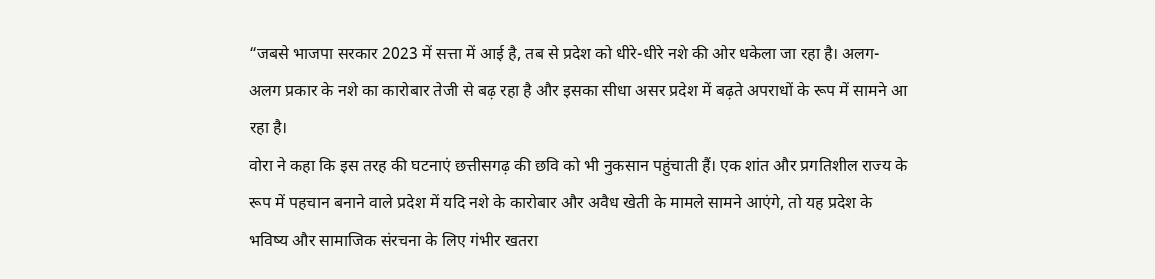“जबसे भाजपा सरकार 2023 में सत्ता में आई है, तब से प्रदेश को धीरे-धीरे नशे की ओर धकेला जा रहा है। अलग-अलग प्रकार के नशे का कारोबार तेजी से बढ़ रहा है और इसका सीधा असर प्रदेश में बढ़ते अपराधों के रूप में सामने आ रहा है।
वोरा ने कहा कि इस तरह की घटनाएं छत्तीसगढ़ की छवि को भी नुकसान पहुंचाती हैं। एक शांत और प्रगतिशील राज्य के रूप में पहचान बनाने वाले प्रदेश में यदि नशे के कारोबार और अवैध खेती के मामले सामने आएंगे, तो यह प्रदेश के भविष्य और सामाजिक संरचना के लिए गंभीर खतरा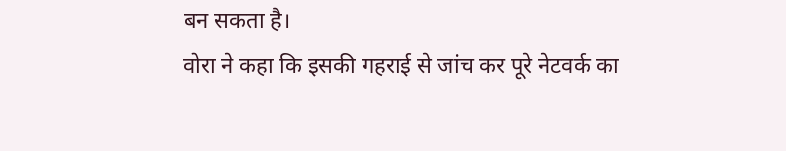बन सकता है।
वोरा ने कहा कि इसकी गहराई से जांच कर पूरे नेटवर्क का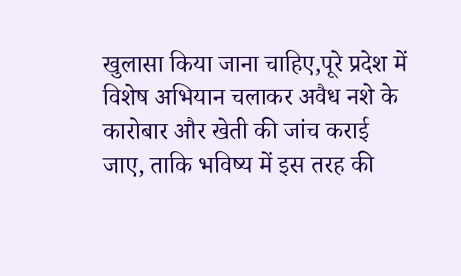खुलासा किया जाना चाहिए,पूरे प्रदेश में विशेष अभियान चलाकर अवैध नशे के कारोबार और खेती की जांच कराई जाए, ताकि भविष्य में इस तरह की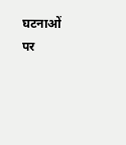घटनाओं पर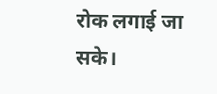रोक लगाई जा सके।